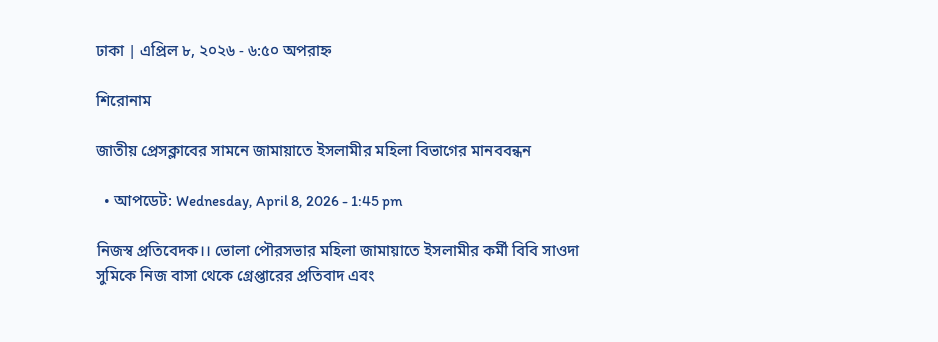ঢাকা | এপ্রিল ৮, ২০২৬ - ৬:৫০ অপরাহ্ন

শিরোনাম

জাতীয় প্রেসক্লাবের সামনে জামায়াতে ইসলামীর মহিলা বিভাগের মানববন্ধন

  • আপডেট: Wednesday, April 8, 2026 - 1:45 pm

নিজস্ব প্রতিবেদক।। ভোলা পৌরসভার মহিলা জামায়াতে ইসলামীর কর্মী বিবি সাওদা সুমিকে নিজ বাসা থেকে গ্রেপ্তারের প্রতিবাদ এবং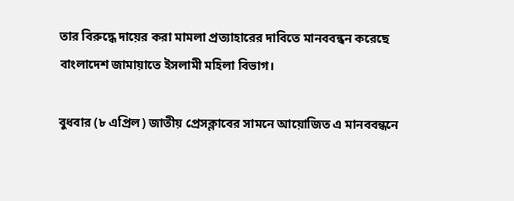তার বিরুদ্ধে দায়ের করা মামলা প্রত্যাহারের দাবিতে মানববন্ধন করেছে বাংলাদেশ জামায়াতে ইসলামী মহিলা বিভাগ।

বুধবার (৮ এপ্রিল) জাতীয় প্রেসক্লাবের সামনে আয়োজিত এ মানববন্ধনে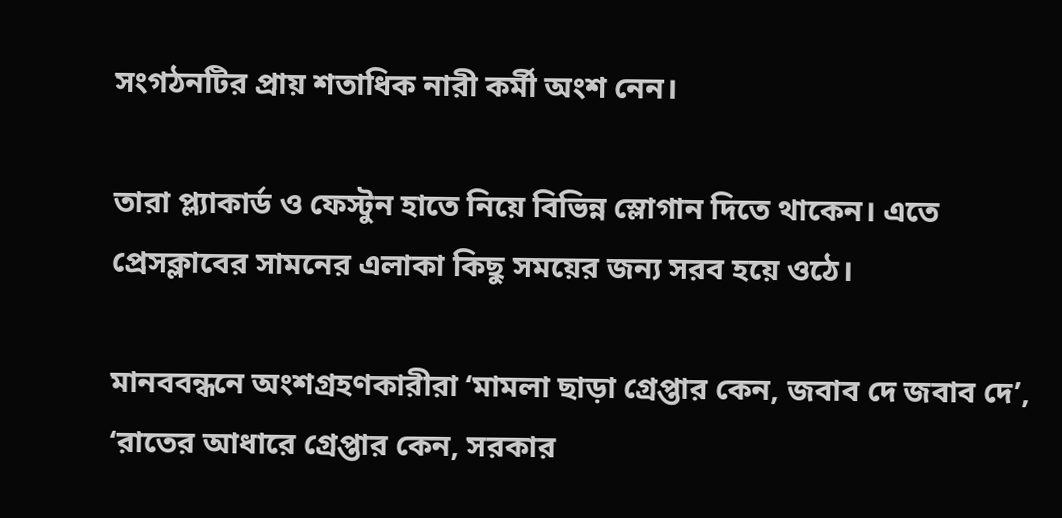সংগঠনটির প্রায় শতাধিক নারী কর্মী অংশ নেন।

তারা প্ল্যাকার্ড ও ফেস্টুন হাতে নিয়ে বিভিন্ন স্লোগান দিতে থাকেন। এতে প্রেসক্লাবের সামনের এলাকা কিছু সময়ের জন্য সরব হয়ে ওঠে।

মানববন্ধনে অংশগ্রহণকারীরা ‘মামলা ছাড়া গ্রেপ্তার কেন, জবাব দে জবাব দে’, ‘রাতের আধারে গ্রেপ্তার কেন, সরকার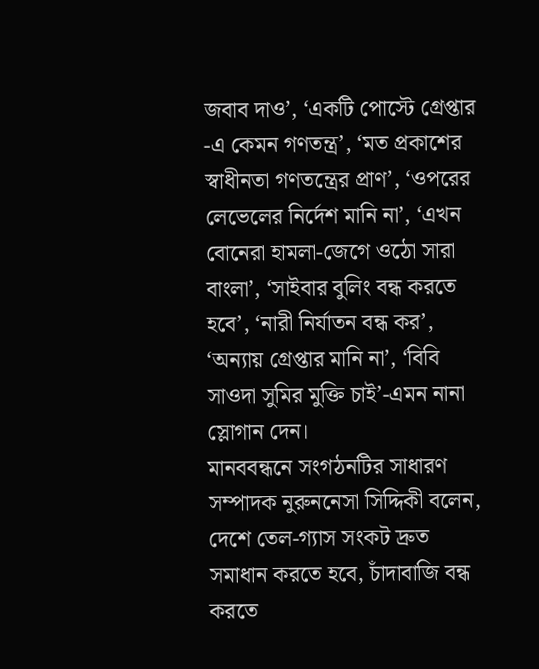জবাব দাও’, ‘একটি পোস্টে গ্রেপ্তার -এ কেমন গণতন্ত্র’, ‘মত প্রকাশের স্বাধীনতা গণতন্ত্রের প্রাণ’, ‘ওপরের লেভেলের নির্দেশ মানি না’, ‘এখন বোনেরা হামলা-জেগে ওঠো সারা বাংলা’, ‘সাইবার বুলিং বন্ধ করতে হবে’, ‘নারী নির্যাতন বন্ধ কর’, ‘অন্যায় গ্রেপ্তার মানি না’, ‘বিবি সাওদা সুমির মুক্তি চাই’-এমন নানা স্লোগান দেন।
মানববন্ধনে সংগঠনটির সাধারণ সম্পাদক নুরুননেসা সিদ্দিকী বলেন, দেশে তেল-গ্যাস সংকট দ্রুত সমাধান করতে হবে, চাঁদাবাজি বন্ধ করতে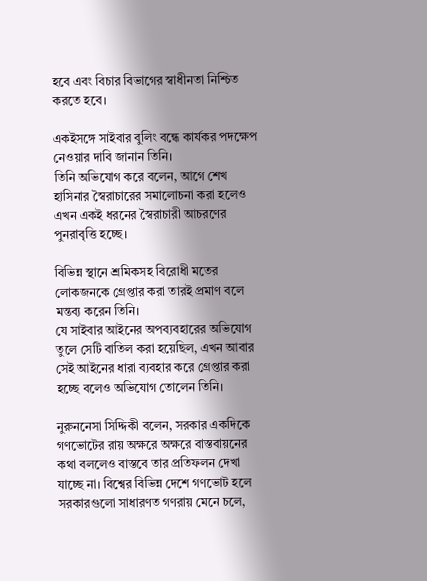হবে এবং বিচার বিভাগের স্বাধীনতা নিশ্চিত করতে হবে।

একইসঙ্গে সাইবার বুলিং বন্ধে কার্যকর পদক্ষেপ নেওয়ার দাবি জানান তিনি।
তিনি অভিযোগ করে বলেন, আগে শেখ হাসিনার স্বৈরাচারের সমালোচনা করা হলেও এখন একই ধরনের স্বৈরাচারী আচরণের পুনরাবৃত্তি হচ্ছে।

বিভিন্ন স্থানে শ্রমিকসহ বিরোধী মতের লোকজনকে গ্রেপ্তার করা তারই প্রমাণ বলে মন্তব্য করেন তিনি।
যে সাইবার আইনের অপব্যবহারের অভিযোগ তুলে সেটি বাতিল করা হয়েছিল, এখন আবার সেই আইনের ধারা ব্যবহার করে গ্রেপ্তার করা হচ্ছে বলেও অভিযোগ তোলেন তিনি।

নুরুননেসা সিদ্দিকী বলেন, সরকার একদিকে গণভোটের রায় অক্ষরে অক্ষরে বাস্তবায়নের কথা বললেও বাস্তবে তার প্রতিফলন দেখা যাচ্ছে না। বিশ্বের বিভিন্ন দেশে গণভোট হলে সরকারগুলো সাধারণত গণরায় মেনে চলে,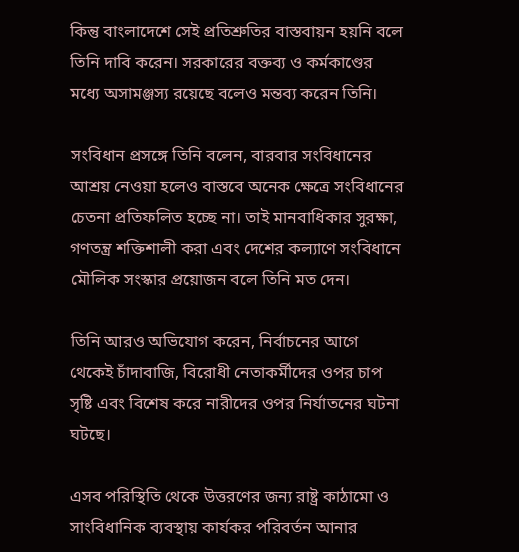কিন্তু বাংলাদেশে সেই প্রতিশ্রুতির বাস্তবায়ন হয়নি বলে তিনি দাবি করেন। সরকারের বক্তব্য ও কর্মকাণ্ডের মধ্যে অসামঞ্জস্য রয়েছে বলেও মন্তব্য করেন তিনি।

সংবিধান প্রসঙ্গে তিনি বলেন, বারবার সংবিধানের আশ্রয় নেওয়া হলেও বাস্তবে অনেক ক্ষেত্রে সংবিধানের চেতনা প্রতিফলিত হচ্ছে না। তাই মানবাধিকার সুরক্ষা, গণতন্ত্র শক্তিশালী করা এবং দেশের কল্যাণে সংবিধানে মৌলিক সংস্কার প্রয়োজন বলে তিনি মত দেন।

তিনি আরও অভিযোগ করেন, নির্বাচনের আগে থেকেই চাঁদাবাজি, বিরোধী নেতাকর্মীদের ওপর চাপ সৃষ্টি এবং বিশেষ করে নারীদের ওপর নির্যাতনের ঘটনা ঘটছে।

এসব পরিস্থিতি থেকে উত্তরণের জন্য রাষ্ট্র কাঠামো ও সাংবিধানিক ব্যবস্থায় কার্যকর পরিবর্তন আনার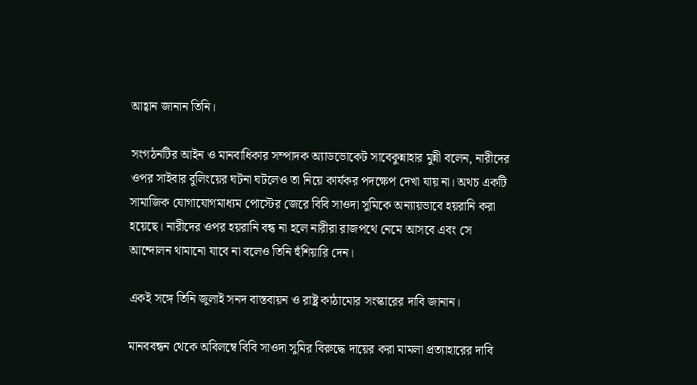আহ্বান জানান তিনি।

সংগঠনটির আইন ও মানবাধিকার সম্পাদক অ্যাডভোকেট সাবেকুন্নাহার মুন্নী বলেন, নারীদের ওপর সাইবার বুলিংয়ের ঘটনা ঘটলেও তা নিয়ে কার্যকর পদক্ষেপ দেখা যায় না। অথচ একটি সামাজিক যোগাযোগমাধ্যম পোস্টের জেরে বিবি সাওদা সুমিকে অন্যায়ভাবে হয়রানি করা হয়েছে। নারীদের ওপর হয়রানি বন্ধ না হলে নারীরা রাজপথে নেমে আসবে এবং সে আন্দোলন থামানো যাবে না বলেও তিনি হুঁশিয়ারি দেন।

একই সঙ্গে তিনি জুলাই সনদ বাস্তবায়ন ও রাষ্ট্র কাঠামোর সংস্কারের দাবি জানান।

মানববন্ধন থেকে অবিলম্বে বিবি সাওদা সুমির বিরুদ্ধে দায়ের করা মামলা প্রত্যাহারের দাবি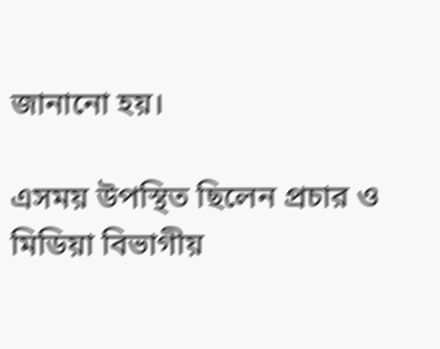জানানো হয়।

এসময় উপস্থিত ছিলেন প্রচার ও মিডিয়া বিভাগীয়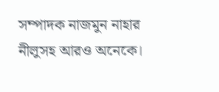সম্পাদক নাজমুন নাহার নীলুসহ আরও অনেকে।